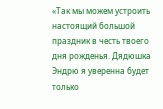«Так мы можем устроить настоящий большой праздник в честь твоего дня рожденья. Дядюшка Эндрю я уверенна будет только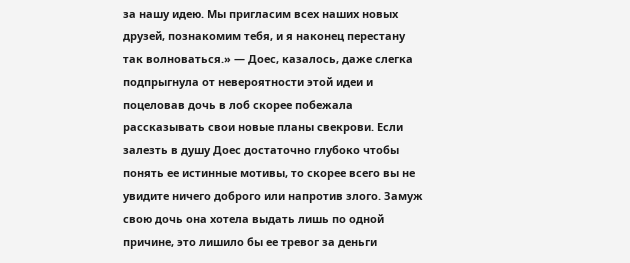за нашу идею. Мы пригласим всех наших новых друзей, познакомим тебя, и я наконец перестану так волноваться.» — Доес, казалось, даже слегка подпрыгнула от невероятности этой идеи и поцеловав дочь в лоб скорее побежала рассказывать свои новые планы свекрови. Если залезть в душу Доес достаточно глубоко чтобы понять ее истинные мотивы, то скорее всего вы не увидите ничего доброго или напротив злого. Замуж свою дочь она хотела выдать лишь по одной причине, это лишило бы ее тревог за деньги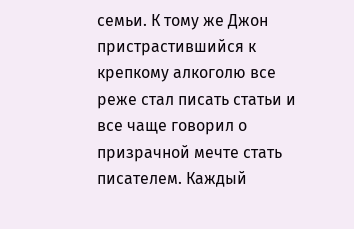семьи. К тому же Джон пристрастившийся к крепкому алкоголю все реже стал писать статьи и все чаще говорил о призрачной мечте стать писателем. Каждый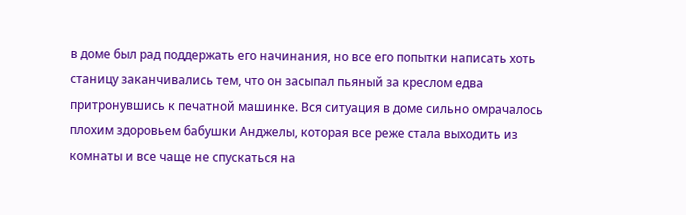в доме был рад поддержать его начинания, но все его попытки написать хоть станицу заканчивались тем, что он засыпал пьяный за креслом едва притронувшись к печатной машинке. Вся ситуация в доме сильно омрачалось плохим здоровьем бабушки Анджелы, которая все реже стала выходить из комнаты и все чаще не спускаться на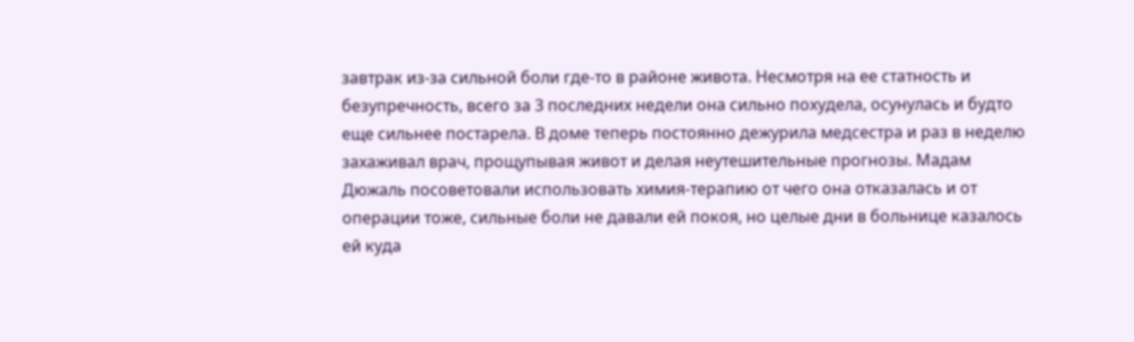завтрак из-за сильной боли где-то в районе живота. Несмотря на ее статность и безупречность, всего за 3 последних недели она сильно похудела, осунулась и будто еще сильнее постарела. В доме теперь постоянно дежурила медсестра и раз в неделю захаживал врач, прощупывая живот и делая неутешительные прогнозы. Мадам Дюжаль посоветовали использовать химия-терапию от чего она отказалась и от операции тоже, сильные боли не давали ей покоя, но целые дни в больнице казалось ей куда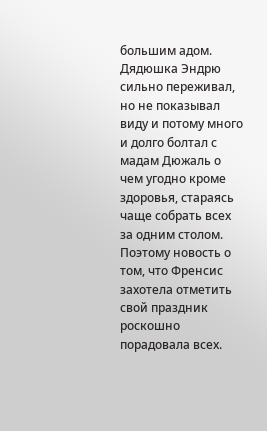большим адом. Дядюшка Эндрю сильно переживал, но не показывал виду и потому много и долго болтал с мадам Дюжаль о чем угодно кроме здоровья, стараясь чаще собрать всех за одним столом. Поэтому новость о том, что Френсис захотела отметить свой праздник роскошно порадовала всех.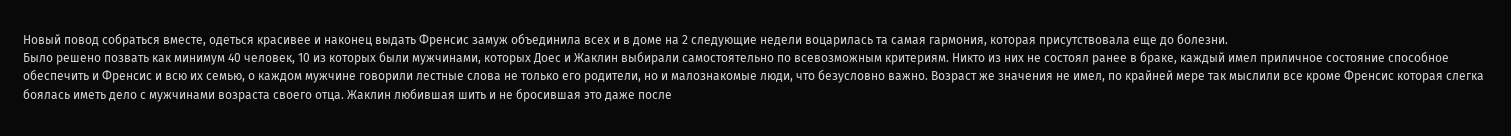Новый повод собраться вместе, одеться красивее и наконец выдать Френсис замуж объединила всех и в доме на 2 следующие недели воцарилась та самая гармония, которая присутствовала еще до болезни.
Было решено позвать как минимум 40 человек, 10 из которых были мужчинами, которых Доес и Жаклин выбирали самостоятельно по всевозможным критериям. Никто из них не состоял ранее в браке, каждый имел приличное состояние способное обеспечить и Френсис и всю их семью, о каждом мужчине говорили лестные слова не только его родители, но и малознакомые люди, что безусловно важно. Возраст же значения не имел, по крайней мере так мыслили все кроме Френсис которая слегка боялась иметь дело с мужчинами возраста своего отца. Жаклин любившая шить и не бросившая это даже после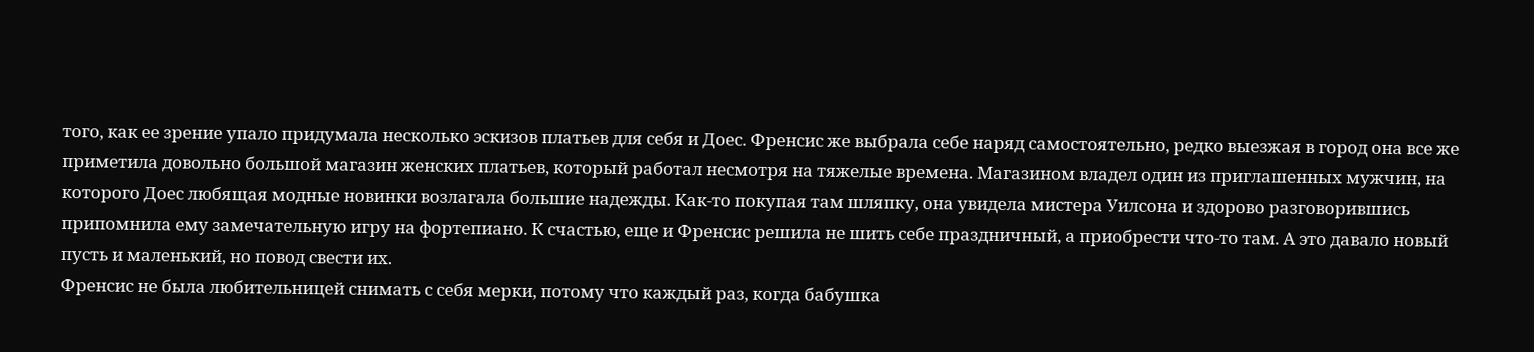того, как ее зрение упало придумала несколько эскизов платьев для себя и Доес. Френсис же выбрала себе наряд самостоятельно, редко выезжая в город она все же приметила довольно большой магазин женских платьев, который работал несмотря на тяжелые времена. Магазином владел один из приглашенных мужчин, на которого Доес любящая модные новинки возлагала большие надежды. Как-то покупая там шляпку, она увидела мистера Уилсона и здорово разговорившись припомнила ему замечательную игру на фортепиано. К счастью, еще и Френсис решила не шить себе праздничный, а приобрести что-то там. А это давало новый пусть и маленький, но повод свести их.
Френсис не была любительницей снимать с себя мерки, потому что каждый раз, когда бабушка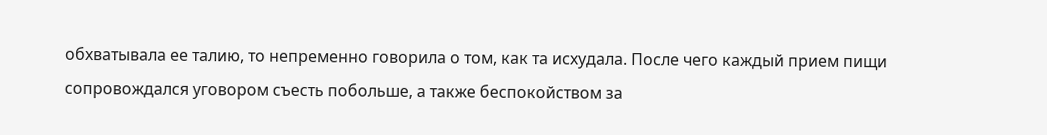обхватывала ее талию, то непременно говорила о том, как та исхудала. После чего каждый прием пищи сопровождался уговором съесть побольше, а также беспокойством за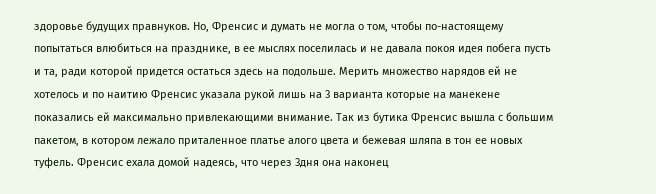здоровье будущих правнуков. Но, Френсис и думать не могла о том, чтобы по-настоящему попытаться влюбиться на празднике, в ее мыслях поселилась и не давала покоя идея побега пусть и та, ради которой придется остаться здесь на подольше. Мерить множество нарядов ей не хотелось и по наитию Френсис указала рукой лишь на 3 варианта которые на манекене показались ей максимально привлекающими внимание. Так из бутика Френсис вышла с большим пакетом, в котором лежало приталенное платье алого цвета и бежевая шляпа в тон ее новых туфель. Френсис ехала домой надеясь, что через 3дня она наконец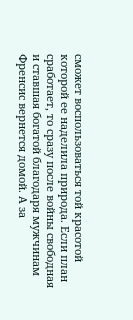сможет воспользоваться той красотой которой ее наделила природа. Если план сработает, то сразу после войны свободная и ставшая богатой благодаря мужчинам Френсис вернется домой. А за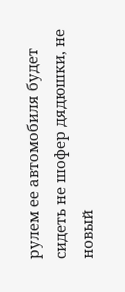рулем ее автомобиля будет сидеть не шофер дядюшки, не новый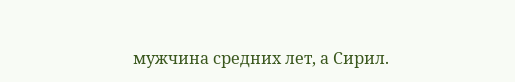мужчина средних лет, а Сирил.